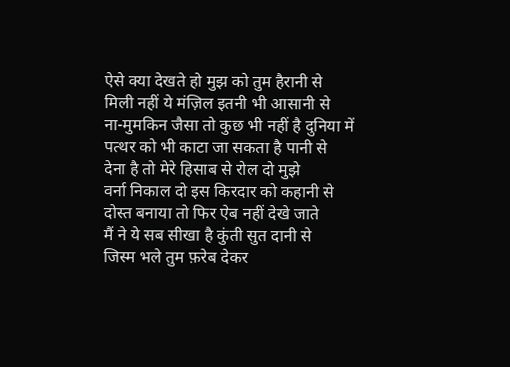ऐसे क्या देखते हो मुझ को तुम हैरानी से
मिली नहीं ये मंज़िल इतनी भी आसानी से
ना-मुमकिन जैसा तो कुछ भी नहीं है दुनिया में
पत्थर को भी काटा जा सकता है पानी से
देना है तो मेरे हिसाब से रोल दो मुझे
वर्ना निकाल दो इस किरदार को कहानी से
दोस्त बनाया तो फिर ऐब नहीं देखे जाते
मैं ने ये सब सीखा है कुंती सुत दानी से
जिस्म भले तुम फ़रेब देकर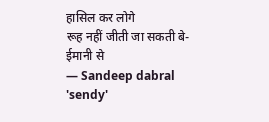हासिल कर लोगे
रूह नहीं जीती जा सकती बे-ईमानी से
— Sandeep dabral 'sendy'